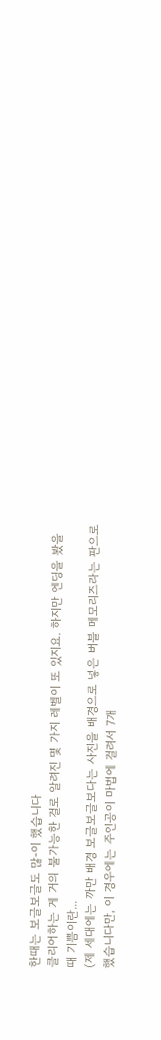한때는 보글보글도 많-이 했습니다
클리어하는 게 거의 불가능한 걸로 알려진 몇 가지 레벨이 또 있지요. 하지만 엔딩을 봤을 때 기쁨이란...
(제 세대에는 까만 배경 보글보글보다는 사진을 배경으로 넣은 버블 메모리즈라는 판으로 했습니다만, 이 경우에는 주인공이 마법에 걸려서 7개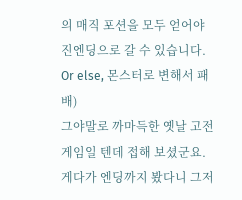의 매직 포션을 모두 얻어야 진엔딩으로 갈 수 있습니다. Or else, 몬스터로 변해서 패배)
그야말로 까마득한 옛날 고전 게임일 텐데 접해 보셨군요. 게다가 엔딩까지 봤다니 그저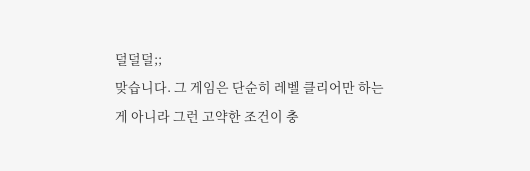덜덜덜;;
맞습니다. 그 게임은 단순히 레벨 클리어만 하는 게 아니라 그런 고약한 조건이 충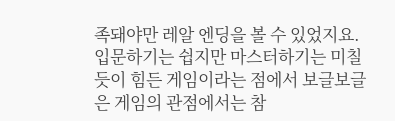족돼야만 레알 엔딩을 볼 수 있었지요.
입문하기는 쉽지만 마스터하기는 미칠 듯이 힘든 게임이라는 점에서 보글보글은 게임의 관점에서는 참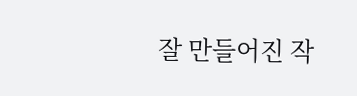잘 만들어진 작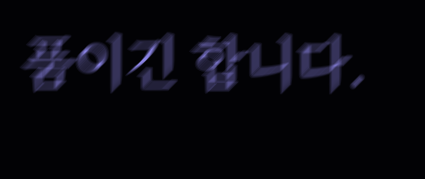품이긴 합니다.